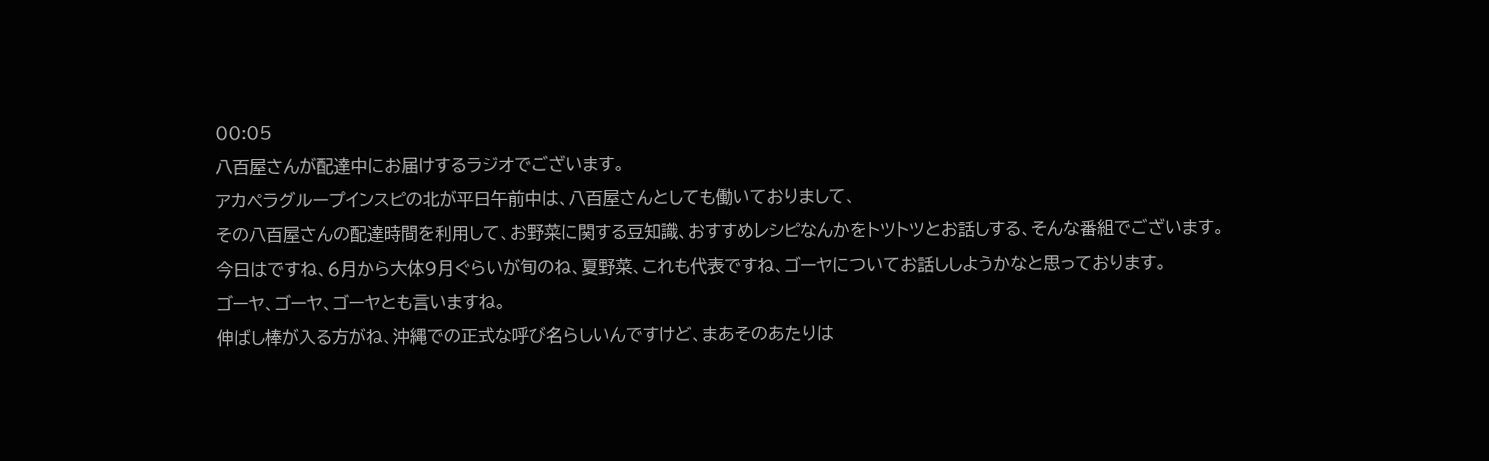00:05
八百屋さんが配達中にお届けするラジオでございます。
アカペラグループインスピの北が平日午前中は、八百屋さんとしても働いておりまして、
その八百屋さんの配達時間を利用して、お野菜に関する豆知識、おすすめレシピなんかをトツトツとお話しする、そんな番組でございます。
今日はですね、6月から大体9月ぐらいが旬のね、夏野菜、これも代表ですね、ゴーヤについてお話ししようかなと思っております。
ゴーヤ、ゴーヤ、ゴーヤとも言いますね。
伸ばし棒が入る方がね、沖縄での正式な呼び名らしいんですけど、まあそのあたりは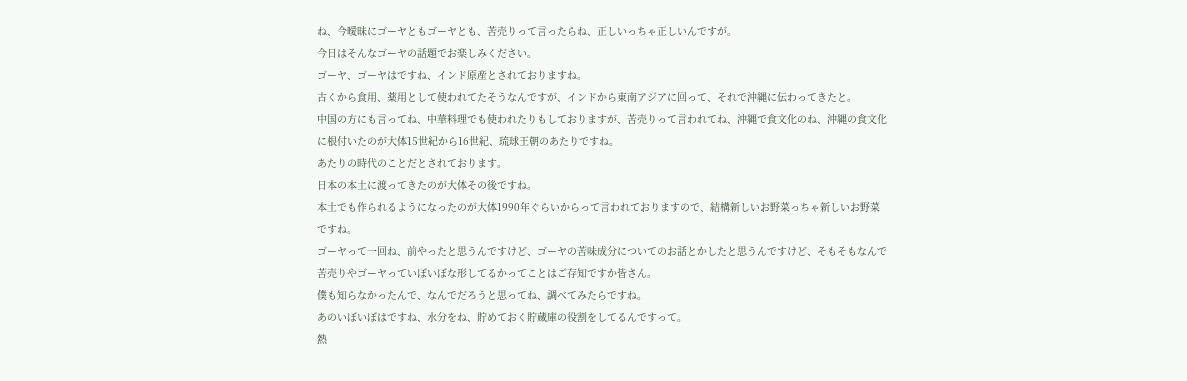ね、今曖昧にゴーヤともゴーヤとも、苦売りって言ったらね、正しいっちゃ正しいんですが。
今日はそんなゴーヤの話題でお楽しみください。
ゴーヤ、ゴーヤはですね、インド原産とされておりますね。
古くから食用、薬用として使われてたそうなんですが、インドから東南アジアに回って、それで沖縄に伝わってきたと。
中国の方にも言ってね、中華料理でも使われたりもしておりますが、苦売りって言われてね、沖縄で食文化のね、沖縄の食文化に根付いたのが大体15世紀から16世紀、琉球王朝のあたりですね。
あたりの時代のことだとされております。
日本の本土に渡ってきたのが大体その後ですね。
本土でも作られるようになったのが大体1990年ぐらいからって言われておりますので、結構新しいお野菜っちゃ新しいお野菜ですね。
ゴーヤって一回ね、前やったと思うんですけど、ゴーヤの苦味成分についてのお話とかしたと思うんですけど、そもそもなんで苦売りやゴーヤっていぼいぼな形してるかってことはご存知ですか皆さん。
僕も知らなかったんで、なんでだろうと思ってね、調べてみたらですね。
あのいぼいぼはですね、水分をね、貯めておく貯蔵庫の役割をしてるんですって。
熱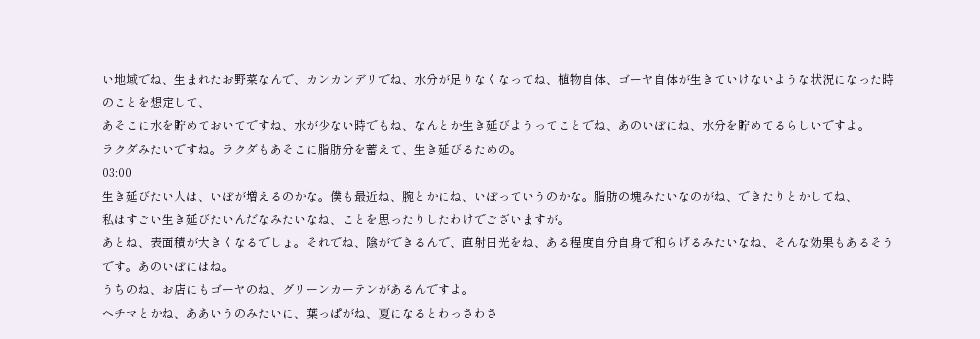い地域でね、生まれたお野菜なんで、カンカンデリでね、水分が足りなくなってね、植物自体、ゴーヤ自体が生きていけないような状況になった時のことを想定して、
あそこに水を貯めておいてですね、水が少ない時でもね、なんとか生き延びようってことでね、あのいぼにね、水分を貯めてるらしいですよ。
ラクダみたいですね。ラクダもあそこに脂肪分を蓄えて、生き延びるための。
03:00
生き延びたい人は、いぼが増えるのかな。僕も最近ね、腕とかにね、いぼっていうのかな。脂肪の塊みたいなのがね、できたりとかしてね、
私はすごい生き延びたいんだなみたいなね、ことを思ったりしたわけでございますが。
あとね、表面積が大きくなるでしょ。それでね、陰ができるんで、直射日光をね、ある程度自分自身で和らげるみたいなね、そんな効果もあるそうです。あのいぼにはね。
うちのね、お店にもゴーヤのね、グリーンカーテンがあるんですよ。
ヘチマとかね、ああいうのみたいに、葉っぱがね、夏になるとわっさわさ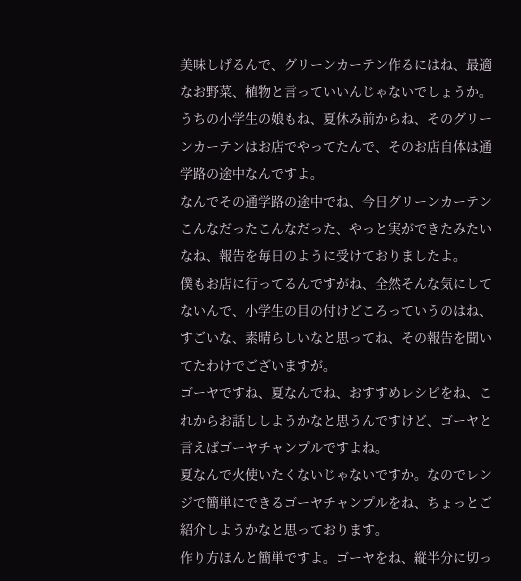美味しげるんで、グリーンカーテン作るにはね、最適なお野菜、植物と言っていいんじゃないでしょうか。
うちの小学生の娘もね、夏休み前からね、そのグリーンカーテンはお店でやってたんで、そのお店自体は通学路の途中なんですよ。
なんでその通学路の途中でね、今日グリーンカーテンこんなだったこんなだった、やっと実ができたみたいなね、報告を毎日のように受けておりましたよ。
僕もお店に行ってるんですがね、全然そんな気にしてないんで、小学生の目の付けどころっていうのはね、すごいな、素晴らしいなと思ってね、その報告を聞いてたわけでございますが。
ゴーヤですね、夏なんでね、おすすめレシピをね、これからお話ししようかなと思うんですけど、ゴーヤと言えばゴーヤチャンプルですよね。
夏なんで火使いたくないじゃないですか。なのでレンジで簡単にできるゴーヤチャンプルをね、ちょっとご紹介しようかなと思っております。
作り方ほんと簡単ですよ。ゴーヤをね、縦半分に切っ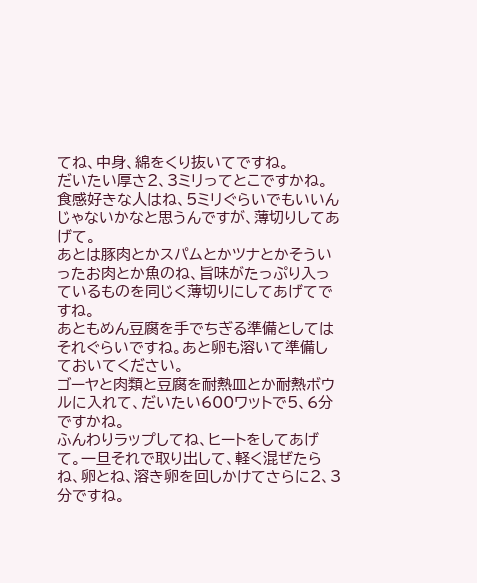てね、中身、綿をくり抜いてですね。
だいたい厚さ2、3ミリってとこですかね。食感好きな人はね、5ミリぐらいでもいいんじゃないかなと思うんですが、薄切りしてあげて。
あとは豚肉とかスパムとかツナとかそういったお肉とか魚のね、旨味がたっぷり入っているものを同じく薄切りにしてあげてですね。
あともめん豆腐を手でちぎる準備としてはそれぐらいですね。あと卵も溶いて準備しておいてください。
ゴーヤと肉類と豆腐を耐熱皿とか耐熱ボウルに入れて、だいたい600ワットで5、6分ですかね。
ふんわりラップしてね、ヒートをしてあげて。一旦それで取り出して、軽く混ぜたらね、卵とね、溶き卵を回しかけてさらに2、3分ですね。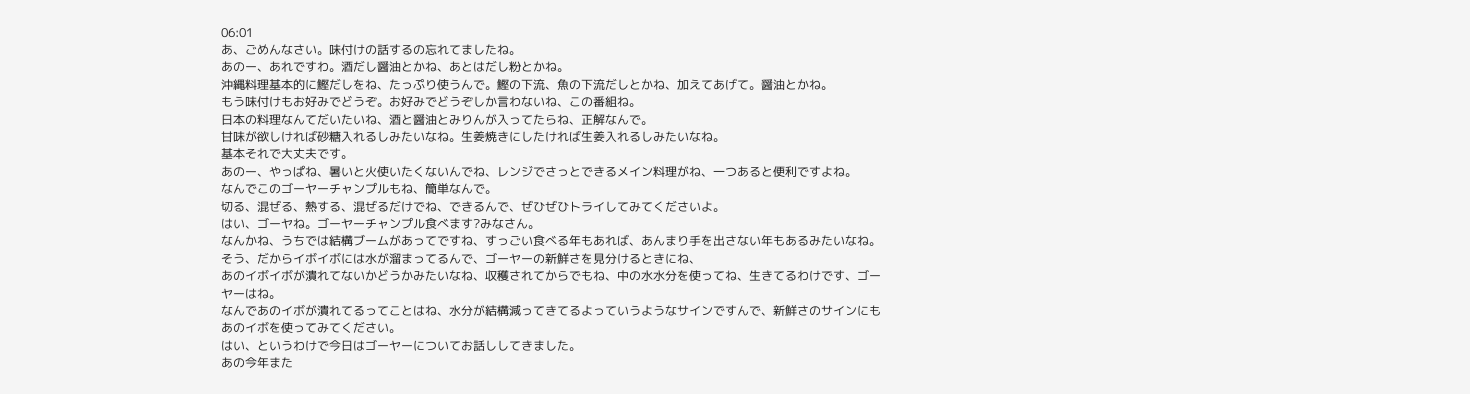06:01
あ、ごめんなさい。味付けの話するの忘れてましたね。
あのー、あれですわ。酒だし醤油とかね、あとはだし粉とかね。
沖縄料理基本的に鰹だしをね、たっぷり使うんで。鰹の下流、魚の下流だしとかね、加えてあげて。醤油とかね。
もう味付けもお好みでどうぞ。お好みでどうぞしか言わないね、この番組ね。
日本の料理なんてだいたいね、酒と醤油とみりんが入ってたらね、正解なんで。
甘味が欲しければ砂糖入れるしみたいなね。生姜焼きにしたければ生姜入れるしみたいなね。
基本それで大丈夫です。
あのー、やっぱね、暑いと火使いたくないんでね、レンジでさっとできるメイン料理がね、一つあると便利ですよね。
なんでこのゴーヤーチャンプルもね、簡単なんで。
切る、混ぜる、熱する、混ぜるだけでね、できるんで、ぜひぜひトライしてみてくださいよ。
はい、ゴーヤね。ゴーヤーチャンプル食べます?みなさん。
なんかね、うちでは結構ブームがあってですね、すっごい食べる年もあれば、あんまり手を出さない年もあるみたいなね。
そう、だからイボイボには水が溜まってるんで、ゴーヤーの新鮮さを見分けるときにね、
あのイボイボが潰れてないかどうかみたいなね、収穫されてからでもね、中の水水分を使ってね、生きてるわけです、ゴーヤーはね。
なんであのイボが潰れてるってことはね、水分が結構減ってきてるよっていうようなサインですんで、新鮮さのサインにもあのイボを使ってみてください。
はい、というわけで今日はゴーヤーについてお話ししてきました。
あの今年また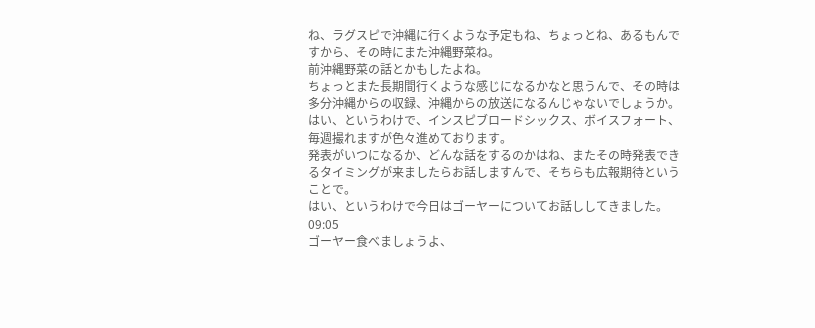ね、ラグスピで沖縄に行くような予定もね、ちょっとね、あるもんですから、その時にまた沖縄野菜ね。
前沖縄野菜の話とかもしたよね。
ちょっとまた長期間行くような感じになるかなと思うんで、その時は多分沖縄からの収録、沖縄からの放送になるんじゃないでしょうか。
はい、というわけで、インスピブロードシックス、ボイスフォート、毎週撮れますが色々進めております。
発表がいつになるか、どんな話をするのかはね、またその時発表できるタイミングが来ましたらお話しますんで、そちらも広報期待ということで。
はい、というわけで今日はゴーヤーについてお話ししてきました。
09:05
ゴーヤー食べましょうよ、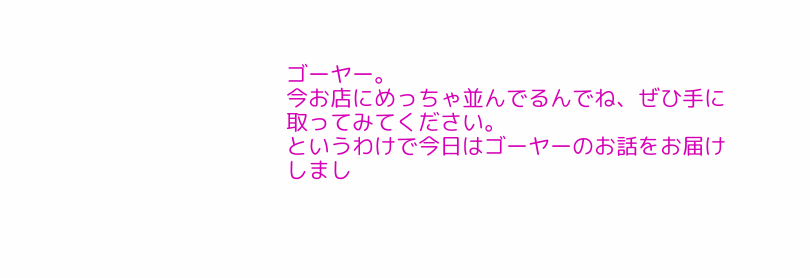ゴーヤー。
今お店にめっちゃ並んでるんでね、ぜひ手に取ってみてください。
というわけで今日はゴーヤーのお話をお届けしまし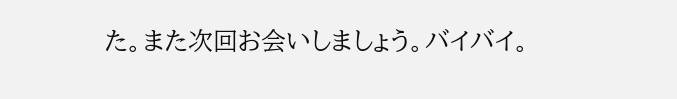た。また次回お会いしましょう。バイバイ。